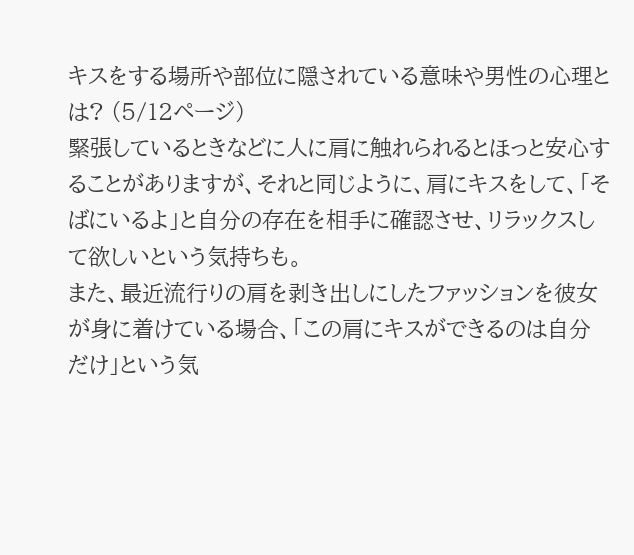キスをする場所や部位に隠されている意味や男性の心理とは? (5/12ページ)
緊張しているときなどに人に肩に触れられるとほっと安心することがありますが、それと同じように、肩にキスをして、「そばにいるよ」と自分の存在を相手に確認させ、リラックスして欲しいという気持ちも。
また、最近流行りの肩を剥き出しにしたファッションを彼女が身に着けている場合、「この肩にキスができるのは自分だけ」という気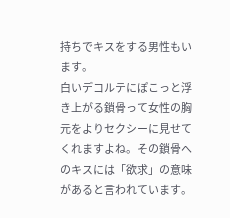持ちでキスをする男性もいます。
白いデコルテにぽこっと浮き上がる鎖骨って女性の胸元をよりセクシーに見せてくれますよね。その鎖骨へのキスには「欲求」の意味があると言われています。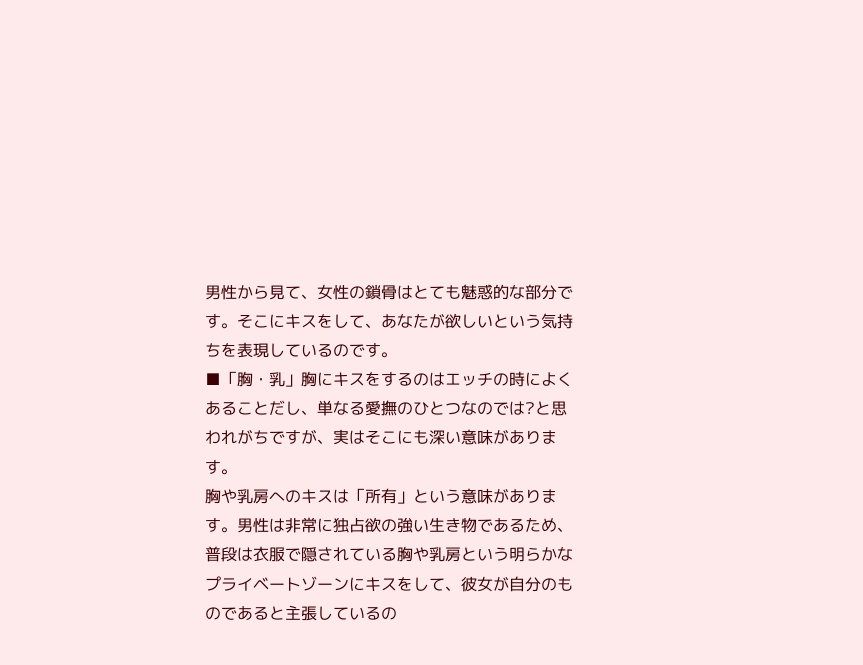男性から見て、女性の鎖骨はとても魅惑的な部分です。そこにキスをして、あなたが欲しいという気持ちを表現しているのです。
■「胸・乳」胸にキスをするのはエッチの時によくあることだし、単なる愛撫のひとつなのでは?と思われがちですが、実はそこにも深い意味があります。
胸や乳房へのキスは「所有」という意味があります。男性は非常に独占欲の強い生き物であるため、普段は衣服で隠されている胸や乳房という明らかなプライベートゾーンにキスをして、彼女が自分のものであると主張しているの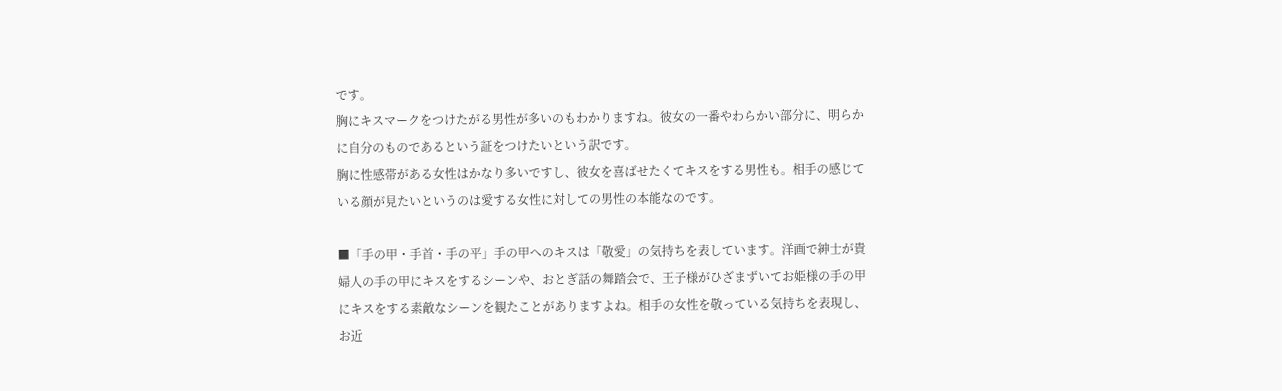です。
胸にキスマークをつけたがる男性が多いのもわかりますね。彼女の一番やわらかい部分に、明らかに自分のものであるという証をつけたいという訳です。
胸に性感帯がある女性はかなり多いですし、彼女を喜ばせたくてキスをする男性も。相手の感じている顔が見たいというのは愛する女性に対しての男性の本能なのです。

■「手の甲・手首・手の平」手の甲へのキスは「敬愛」の気持ちを表しています。洋画で紳士が貴婦人の手の甲にキスをするシーンや、おとぎ話の舞踏会で、王子様がひざまずいてお姫様の手の甲にキスをする素敵なシーンを観たことがありますよね。相手の女性を敬っている気持ちを表現し、お近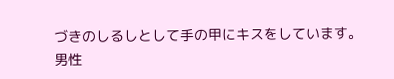づきのしるしとして手の甲にキスをしています。
男性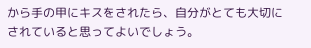から手の甲にキスをされたら、自分がとても大切にされていると思ってよいでしょう。